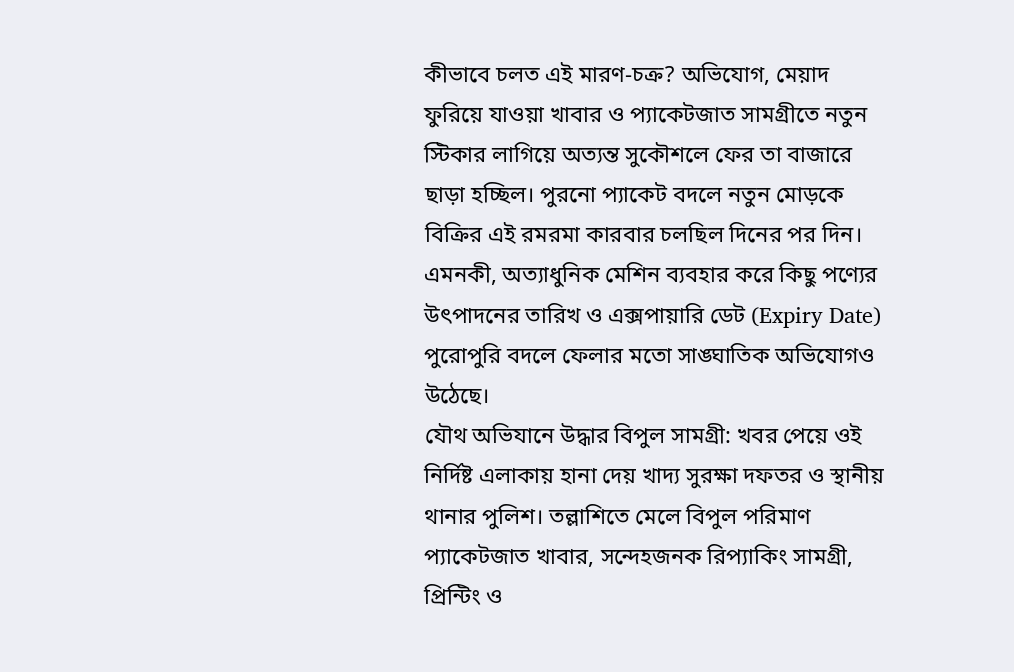কীভাবে চলত এই মারণ-চক্র? অভিযোগ, মেয়াদ ফুরিয়ে যাওয়া খাবার ও প্যাকেটজাত সামগ্রীতে নতুন স্টিকার লাগিয়ে অত্যন্ত সুকৌশলে ফের তা বাজারে ছাড়া হচ্ছিল। পুরনো প্যাকেট বদলে নতুন মোড়কে বিক্রির এই রমরমা কারবার চলছিল দিনের পর দিন। এমনকী, অত্যাধুনিক মেশিন ব্যবহার করে কিছু পণ্যের উৎপাদনের তারিখ ও এক্সপায়ারি ডেট (Expiry Date) পুরোপুরি বদলে ফেলার মতো সাঙ্ঘাতিক অভিযোগও উঠেছে।
যৌথ অভিযানে উদ্ধার বিপুল সামগ্রী: খবর পেয়ে ওই নির্দিষ্ট এলাকায় হানা দেয় খাদ্য সুরক্ষা দফতর ও স্থানীয় থানার পুলিশ। তল্লাশিতে মেলে বিপুল পরিমাণ প্যাকেটজাত খাবার, সন্দেহজনক রিপ্যাকিং সামগ্রী, প্রিন্টিং ও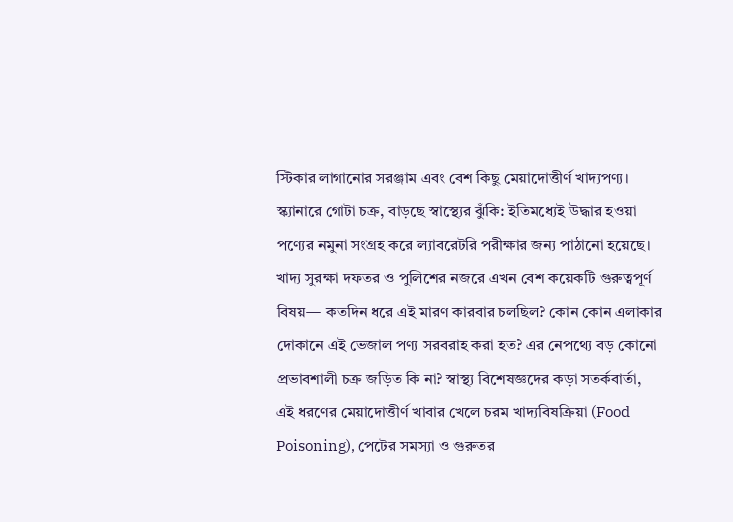স্টিকার লাগানোর সরঞ্জাম এবং বেশ কিছু মেয়াদোত্তীর্ণ খাদ্যপণ্য।
স্ক্যানারে গোটা চক্র, বাড়ছে স্বাস্থ্যের ঝুঁকি: ইতিমধ্যেই উদ্ধার হওয়া পণ্যের নমুনা সংগ্রহ করে ল্যাবরেটরি পরীক্ষার জন্য পাঠানো হয়েছে। খাদ্য সুরক্ষা দফতর ও পুলিশের নজরে এখন বেশ কয়েকটি গুরুত্বপূর্ণ বিষয়— কতদিন ধরে এই মারণ কারবার চলছিল? কোন কোন এলাকার দোকানে এই ভেজাল পণ্য সরবরাহ করা হত? এর নেপথ্যে বড় কোনো প্রভাবশালী চক্র জড়িত কি না? স্বাস্থ্য বিশেষজ্ঞদের কড়া সতর্কবার্তা, এই ধরণের মেয়াদোত্তীর্ণ খাবার খেলে চরম খাদ্যবিষক্রিয়া (Food Poisoning), পেটের সমস্যা ও গুরুতর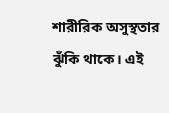শারীরিক অসুস্থতার ঝুঁকি থাকে। এই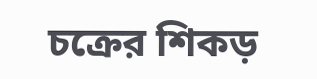চক্রের শিকড়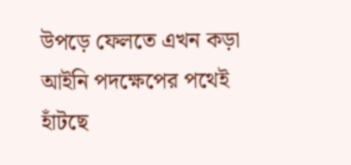উপড়ে ফেলতে এখন কড়া আইনি পদক্ষেপের পথেই হাঁটছে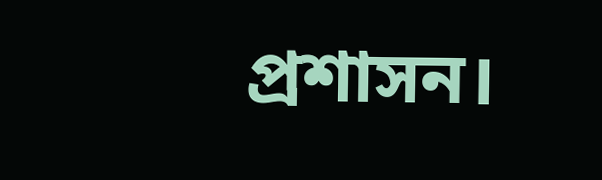প্রশাসন।